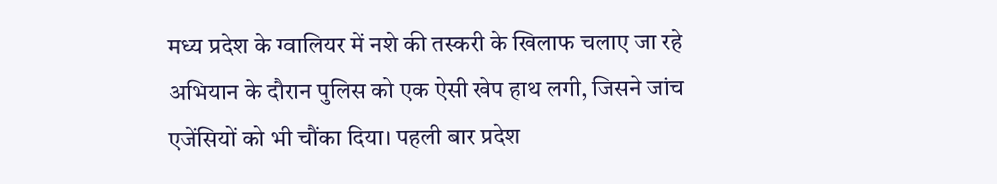मध्य प्रदेश के ग्वालियर में नशे की तस्करी के खिलाफ चलाए जा रहे अभियान के दौरान पुलिस को एक ऐसी खेप हाथ लगी, जिसने जांच एजेंसियों को भी चौंका दिया। पहली बार प्रदेश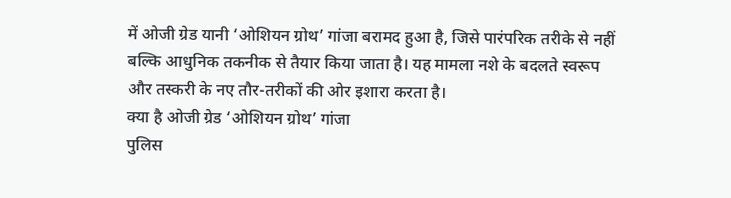में ओजी ग्रेड यानी ‘ओशियन ग्रोथ’ गांजा बरामद हुआ है, जिसे पारंपरिक तरीके से नहीं बल्कि आधुनिक तकनीक से तैयार किया जाता है। यह मामला नशे के बदलते स्वरूप और तस्करी के नए तौर-तरीकों की ओर इशारा करता है।
क्या है ओजी ग्रेड ‘ओशियन ग्रोथ’ गांजा
पुलिस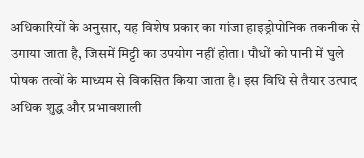अधिकारियों के अनुसार, यह विशेष प्रकार का गांजा हाइड्रोपोनिक तकनीक से उगाया जाता है, जिसमें मिट्टी का उपयोग नहीं होता। पौधों को पानी में घुले पोषक तत्वों के माध्यम से विकसित किया जाता है। इस विधि से तैयार उत्पाद अधिक शुद्ध और प्रभावशाली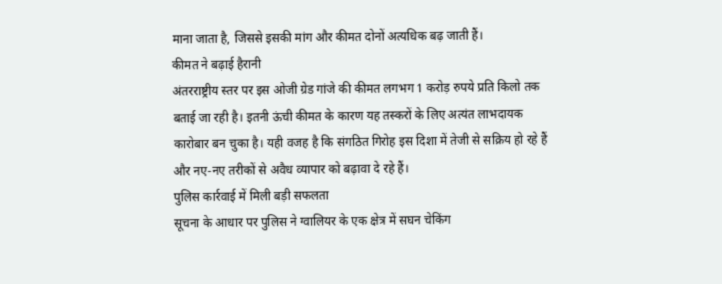माना जाता है, जिससे इसकी मांग और कीमत दोनों अत्यधिक बढ़ जाती हैं।
कीमत ने बढ़ाई हैरानी
अंतरराष्ट्रीय स्तर पर इस ओजी ग्रेड गांजे की कीमत लगभग 1 करोड़ रुपये प्रति किलो तक बताई जा रही है। इतनी ऊंची कीमत के कारण यह तस्करों के लिए अत्यंत लाभदायक कारोबार बन चुका है। यही वजह है कि संगठित गिरोह इस दिशा में तेजी से सक्रिय हो रहे हैं और नए-नए तरीकों से अवैध व्यापार को बढ़ावा दे रहे हैं।
पुलिस कार्रवाई में मिली बड़ी सफलता
सूचना के आधार पर पुलिस ने ग्वालियर के एक क्षेत्र में सघन चेकिंग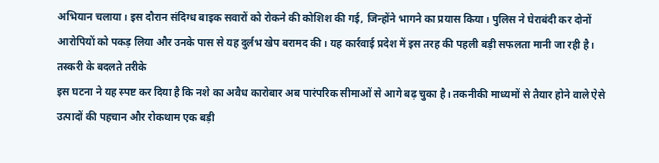अभियान चलाया। इस दौरान संदिग्ध बाइक सवारों को रोकने की कोशिश की गई, जिन्होंने भागने का प्रयास किया। पुलिस ने घेराबंदी कर दोनों आरोपियों को पकड़ लिया और उनके पास से यह दुर्लभ खेप बरामद की। यह कार्रवाई प्रदेश में इस तरह की पहली बड़ी सफलता मानी जा रही है।
तस्करी के बदलते तरीके
इस घटना ने यह स्पष्ट कर दिया है कि नशे का अवैध कारोबार अब पारंपरिक सीमाओं से आगे बढ़ चुका है। तकनीकी माध्यमों से तैयार होने वाले ऐसे उत्पादों की पहचान और रोकथाम एक बड़ी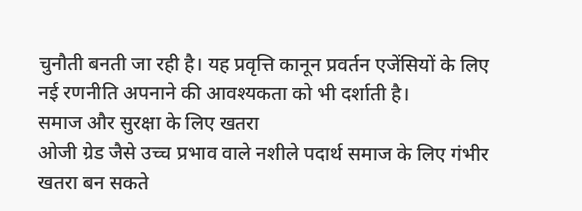चुनौती बनती जा रही है। यह प्रवृत्ति कानून प्रवर्तन एजेंसियों के लिए नई रणनीति अपनाने की आवश्यकता को भी दर्शाती है।
समाज और सुरक्षा के लिए खतरा
ओजी ग्रेड जैसे उच्च प्रभाव वाले नशीले पदार्थ समाज के लिए गंभीर खतरा बन सकते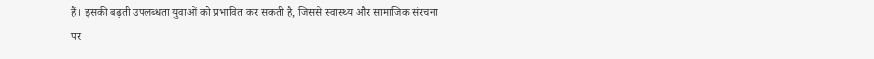हैं। इसकी बढ़ती उपलब्धता युवाओं को प्रभावित कर सकती है, जिससे स्वास्थ्य और सामाजिक संरचना पर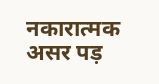नकारात्मक असर पड़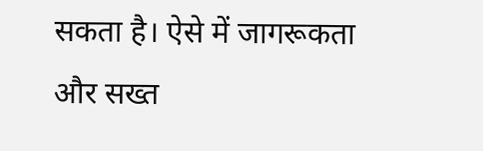सकता है। ऐसे में जागरूकता और सख्त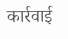कार्रवाई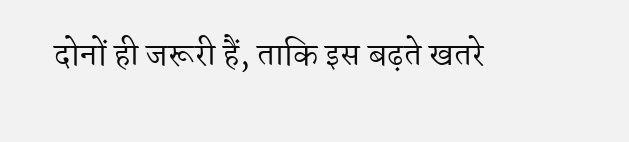दोनों ही जरूरी हैं, ताकि इस बढ़ते खतरे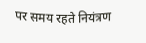पर समय रहते नियंत्रण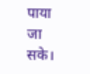पाया जा सके।